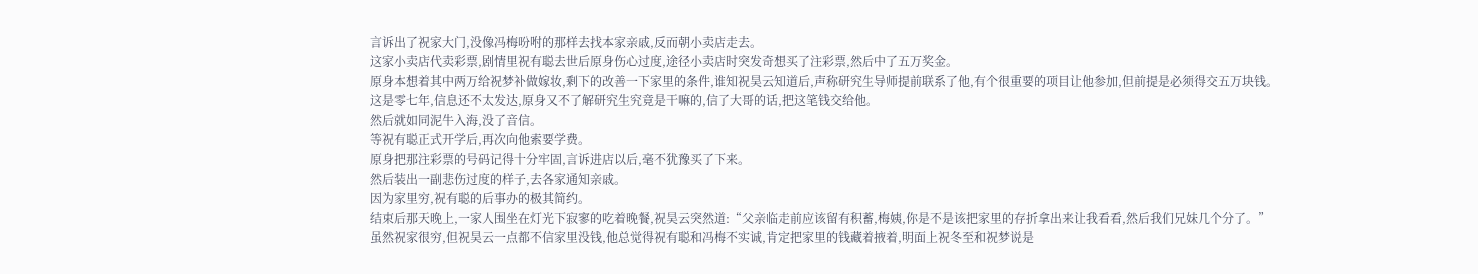言诉出了祝家大门,没像冯梅吩咐的那样去找本家亲戚,反而朝小卖店走去。
这家小卖店代卖彩票,剧情里祝有聪去世后原身伤心过度,途径小卖店时突发奇想买了注彩票,然后中了五万奖金。
原身本想着其中两万给祝梦补做嫁妆,剩下的改善一下家里的条件,谁知祝昊云知道后,声称研究生导师提前联系了他,有个很重要的项目让他参加,但前提是必须得交五万块钱。
这是零七年,信息还不太发达,原身又不了解研究生究竟是干嘛的,信了大哥的话,把这笔钱交给他。
然后就如同泥牛入海,没了音信。
等祝有聪正式开学后,再次向他索要学费。
原身把那注彩票的号码记得十分牢固,言诉进店以后,毫不犹豫买了下来。
然后装出一副悲伤过度的样子,去各家通知亲戚。
因为家里穷,祝有聪的后事办的极其简约。
结束后那天晚上,一家人围坐在灯光下寂寥的吃着晚餐,祝昊云突然道:“父亲临走前应该留有积蓄,梅姨,你是不是该把家里的存折拿出来让我看看,然后我们兄妹几个分了。”
虽然祝家很穷,但祝昊云一点都不信家里没钱,他总觉得祝有聪和冯梅不实诚,肯定把家里的钱藏着掖着,明面上祝冬至和祝梦说是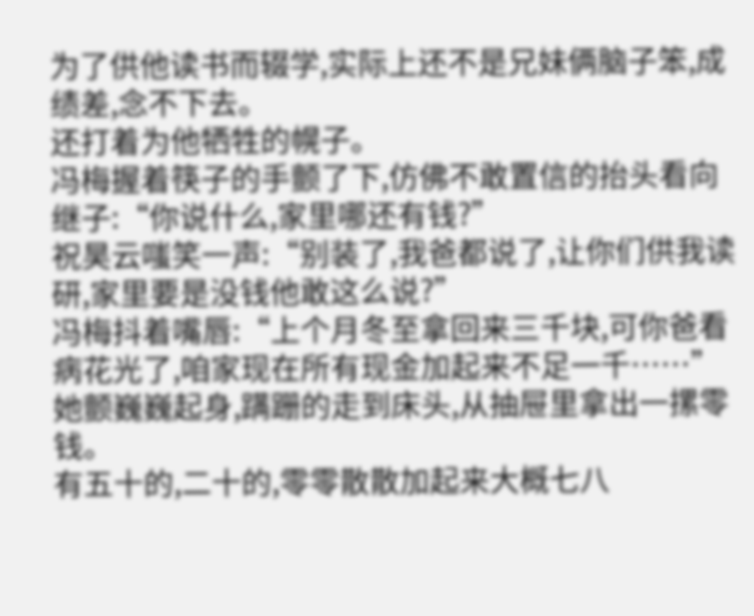为了供他读书而辍学,实际上还不是兄妹俩脑子笨,成绩差,念不下去。
还打着为他牺牲的幌子。
冯梅握着筷子的手颤了下,仿佛不敢置信的抬头看向继子:“你说什么,家里哪还有钱?”
祝昊云嗤笑一声:“别装了,我爸都说了,让你们供我读研,家里要是没钱他敢这么说?”
冯梅抖着嘴唇:“上个月冬至拿回来三千块,可你爸看病花光了,咱家现在所有现金加起来不足一千……”
她颤巍巍起身,蹒跚的走到床头,从抽屉里拿出一摞零钱。
有五十的,二十的,零零散散加起来大概七八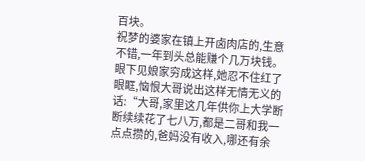百块。
祝梦的婆家在镇上开卤肉店的,生意不错,一年到头总能赚个几万块钱。
眼下见娘家穷成这样,她忍不住红了眼眶,恼恨大哥说出这样无情无义的话:“大哥,家里这几年供你上大学断断续续花了七八万,都是二哥和我一点点攒的,爸妈没有收入,哪还有余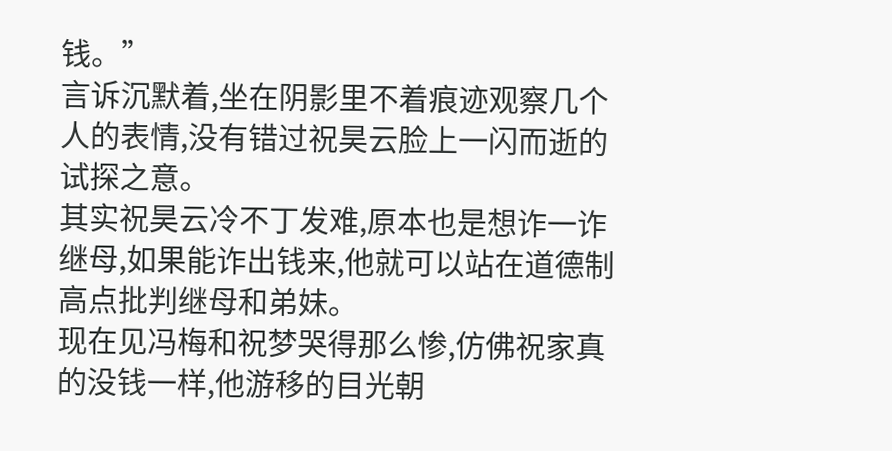钱。”
言诉沉默着,坐在阴影里不着痕迹观察几个人的表情,没有错过祝昊云脸上一闪而逝的试探之意。
其实祝昊云冷不丁发难,原本也是想诈一诈继母,如果能诈出钱来,他就可以站在道德制高点批判继母和弟妹。
现在见冯梅和祝梦哭得那么惨,仿佛祝家真的没钱一样,他游移的目光朝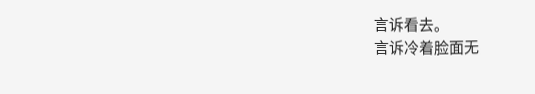言诉看去。
言诉冷着脸面无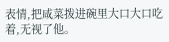表情,把咸菜拨进碗里大口大口吃着,无视了他。